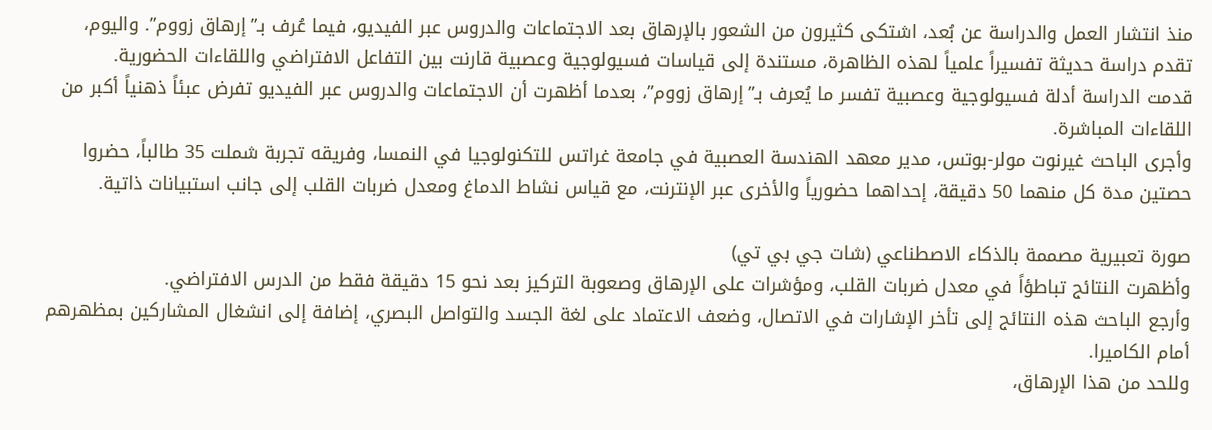منذ انتشار العمل والدراسة عن بُعد، اشتكى كثيرون من الشعور بالإرهاق بعد الاجتماعات والدروس عبر الفيديو، فيما عُرف بـ”إرهاق زووم”. واليوم، تقدم دراسة حديثة تفسيراً علمياً لهذه الظاهرة، مستندة إلى قياسات فسيولوجية وعصبية قارنت بين التفاعل الافتراضي واللقاءات الحضورية.
قدمت الدراسة أدلة فسيولوجية وعصبية تفسر ما يُعرف بـ”إرهاق زووم”، بعدما أظهرت أن الاجتماعات والدروس عبر الفيديو تفرض عبئاً ذهنياً أكبر من اللقاءات المباشرة.
وأجرى الباحث غيرنوت مولر-بوتس، مدير معهد الهندسة العصبية في جامعة غراتس للتكنولوجيا في النمسا، وفريقه تجربة شملت 35 طالباً، حضروا حصتين مدة كل منهما 50 دقيقة، إحداهما حضورياً والأخرى عبر الإنترنت، مع قياس نشاط الدماغ ومعدل ضربات القلب إلى جانب استبيانات ذاتية.

صورة تعبيرية مصممة بالذكاء الاصطناعي (شات جي بي تي)
وأظهرت النتائج تباطؤاً في معدل ضربات القلب، ومؤشرات على الإرهاق وصعوبة التركيز بعد نحو 15 دقيقة فقط من الدرس الافتراضي.
وأرجع الباحث هذه النتائج إلى تأخر الإشارات في الاتصال، وضعف الاعتماد على لغة الجسد والتواصل البصري، إضافة إلى انشغال المشاركين بمظهرهم أمام الكاميرا.
وللحد من هذا الإرهاق،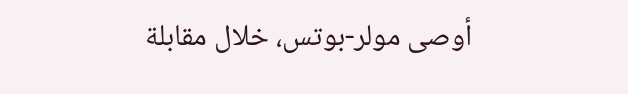أوصى مولر-بوتس، خلال مقابلة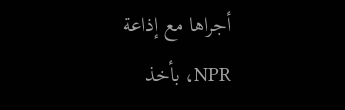أجراها مع إذاعة NPR، بأخذ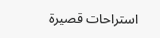استراحات قصيرة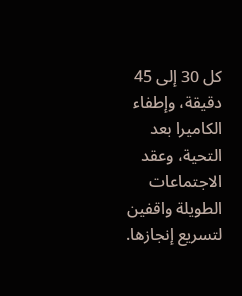كل 30 إلى 45 دقيقة، وإطفاء الكاميرا بعد التحية، وعقد الاجتماعات الطويلة واقفين لتسريع إنجازها.